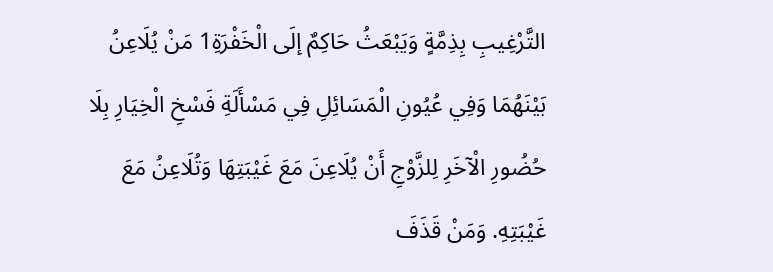التَّرْغِيبِ بِذِمَّةٍ وَيَبْعَثُ حَاكِمٌ إلَى الْخَفْرَةِ1 مَنْ يُلَاعِنُ بَيْنَهُمَا وَفِي عُيُونِ الْمَسَائِلِ فِي مَسْأَلَةِ فَسْخِ الْخِيَارِ بِلَا حُضُورِ الْآخَرِ لِلزَّوْجِ أَنْ يُلَاعِنَ مَعَ غَيْبَتِهَا وَتُلَاعِنُ مَعَ غَيْبَتِهِ. وَمَنْ قَذَفَ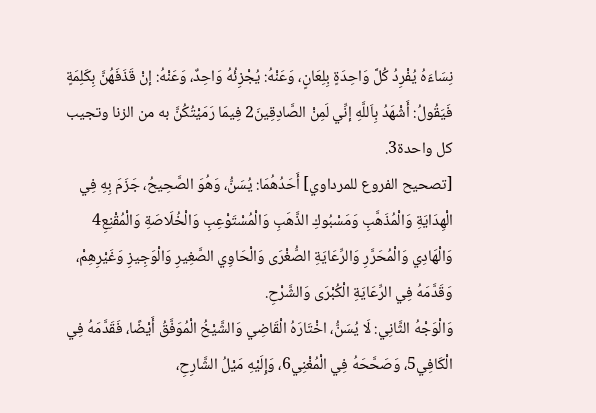نِسَاءَهُ يُفْرِدُ كُلَّ وَاحِدَةٍ بِلِعَانٍ، وَعَنْهُ: يُجْزِئُهُ وَاحِدٌ، وَعَنْهُ: إنْ قَذَفَهُنَّ بِكَلِمَةٍ فَيَقُولُ: أَشْهَدُ بِاَللَّهِ إنِّي لَمِنْ الصَّادِقِينَ2 فِيمَا رَمَيْتُكُنَّ به من الزنا وتجيب كل واحدة3.
[تصحيح الفروع للمرداوي] أَحَدُهُمَا: يُسَنُّ، وَهُوَ الصَّحِيحُ، جَزَمَ بِهِ فِي الْهِدَايَةِ وَالْمُذَهَّبِ وَمَسْبُوكِ الذَّهَبِ وَالْمُسْتَوْعِبِ وَالْخُلَاصَةِ وَالْمُقْنِعِ4 وَالْهَادِي وَالْمُحَرَّرِ وَالرِّعَايَةِ الصُّغْرَى وَالْحَاوِي الصَّغِيرِ وَالْوَجِيزِ وَغَيْرِهِمْ،
وَقَدَّمَهُ فِي الرِّعَايَةِ الْكُبْرَى وَالشَّرْحِ.
وَالْوَجْهُ الثَّانِي: لَا يُسَنُّ، اخْتَارَهُ الْقَاضِي وَالشَّيْخُ الْمُوَفَّقُ أَيْضًا، فَقَدَّمَهُ فِي الْكَافِي5، وَصَحَّحَهُ فِي الْمُغْنِي6، وَإِلَيْهِ مَيْلُ الشَّارِحِ،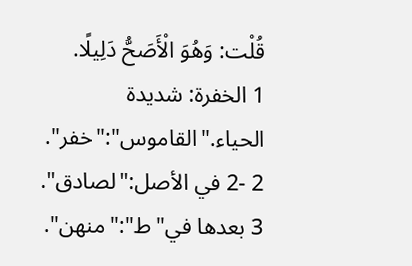قُلْت: وَهُوَ الْأَصَحُّ دَلِيلًا.
1 الخفرة: شديدة الحياء."القاموس":"خفر".
2 -2 في الأصل:"لصادق".
3 بعدها في"ط":"منهن".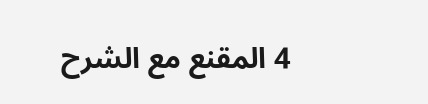4 المقنع مع الشرح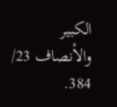الكبير والأنصاف 23/ 384.